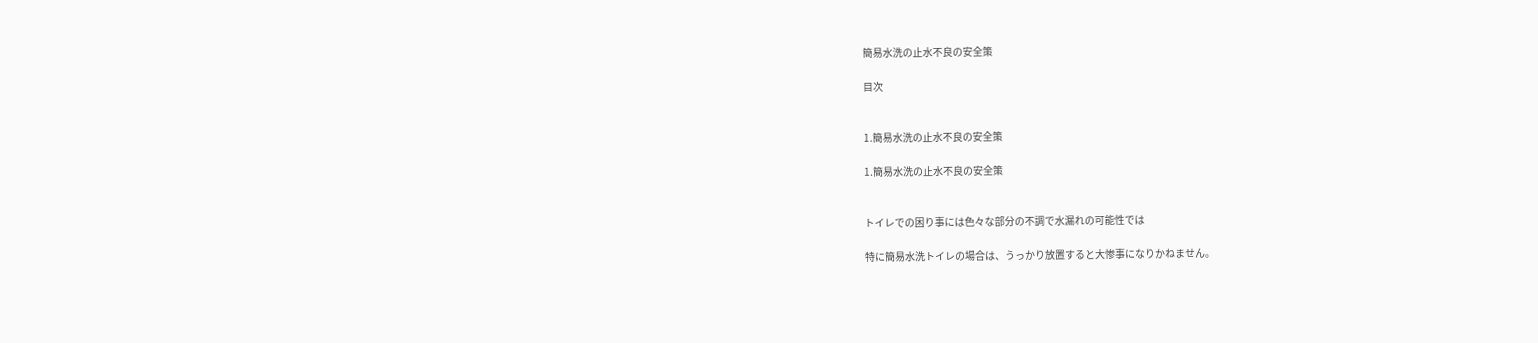簡易水洗の止水不良の安全策

目次


1.簡易水洗の止水不良の安全策

1.簡易水洗の止水不良の安全策


トイレでの困り事には色々な部分の不調で水漏れの可能性では

特に簡易水洗トイレの場合は、うっかり放置すると大惨事になりかねません。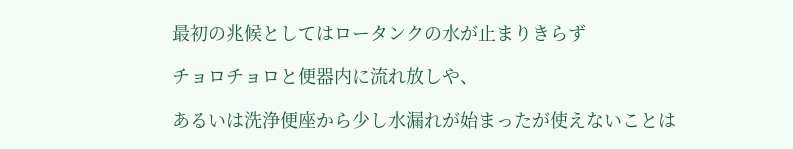最初の兆候としてはロータンクの水が止まりきらず

チョロチョロと便器内に流れ放しや、

あるいは洗浄便座から少し水漏れが始まったが使えないことは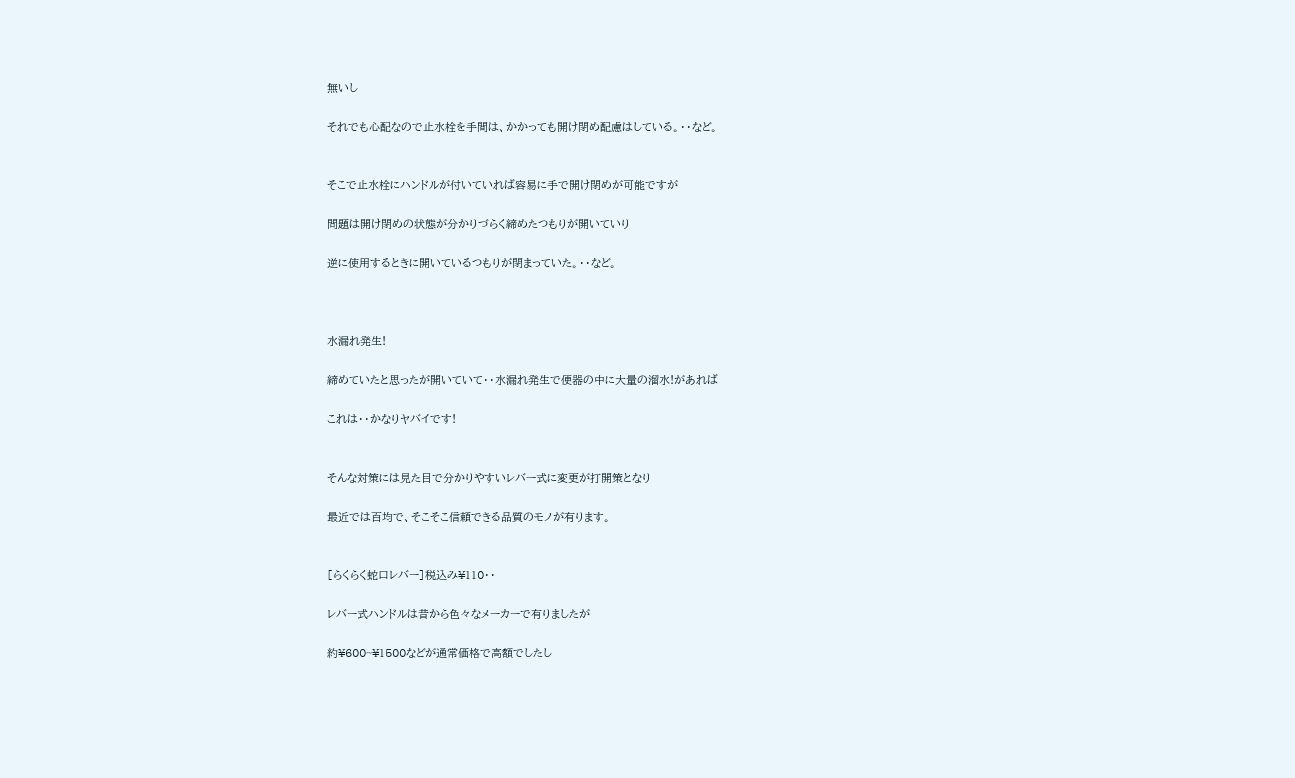無いし

それでも心配なので止水栓を手間は、かかっても開け閉め配慮はしている。・・など。


そこで止水栓にハンドルが付いていれば容易に手で開け閉めが可能ですが

問題は開け閉めの状態が分かりづらく締めたつもりが開いていり

逆に使用するときに開いているつもりが閉まっていた。・・など。



水漏れ発生!

締めていたと思ったが開いていて・・水漏れ発生で便器の中に大量の溜水!があれば

これは・・かなりヤバイです!


そんな対策には見た目で分かりやすいレバー式に変更が打開策となり

最近では百均で、そこそこ信頼できる品質のモノが有ります。


[らくらく蛇口レバー]税込み¥110・・

レバー式ハンドルは昔から色々なメーカーで有りましたが

約¥600~¥1500などが通常価格で高額でしたし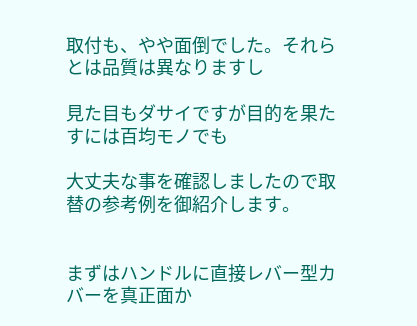取付も、やや面倒でした。それらとは品質は異なりますし

見た目もダサイですが目的を果たすには百均モノでも

大丈夫な事を確認しましたので取替の参考例を御紹介します。


まずはハンドルに直接レバー型カバーを真正面か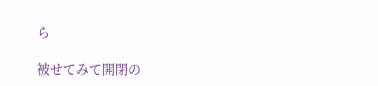ら

被せてみて開閉の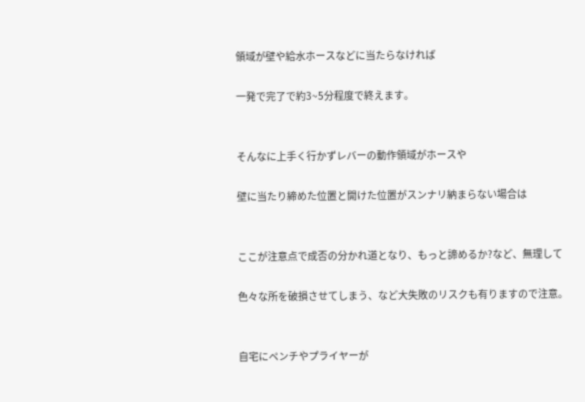領域が壁や給水ホースなどに当たらなければ

一発で完了で約3~5分程度で終えます。


そんなに上手く行かずレバーの動作領域がホースや

壁に当たり締めた位置と開けた位置がスンナリ納まらない場合は


ここが注意点で成否の分かれ道となり、もっと諦めるか?など、無理して

色々な所を破損させてしまう、など大失敗のリスクも有りますので注意。


自宅にペンチやプライヤーが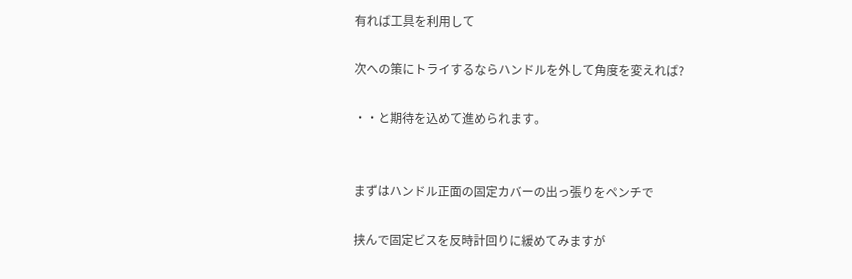有れば工具を利用して

次への策にトライするならハンドルを外して角度を変えれば?

・・と期待を込めて進められます。


まずはハンドル正面の固定カバーの出っ張りをペンチで

挟んで固定ビスを反時計回りに緩めてみますが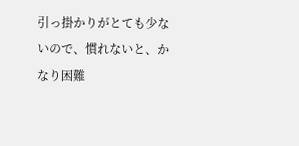引っ掛かりがとても少ないので、慣れないと、かなり困難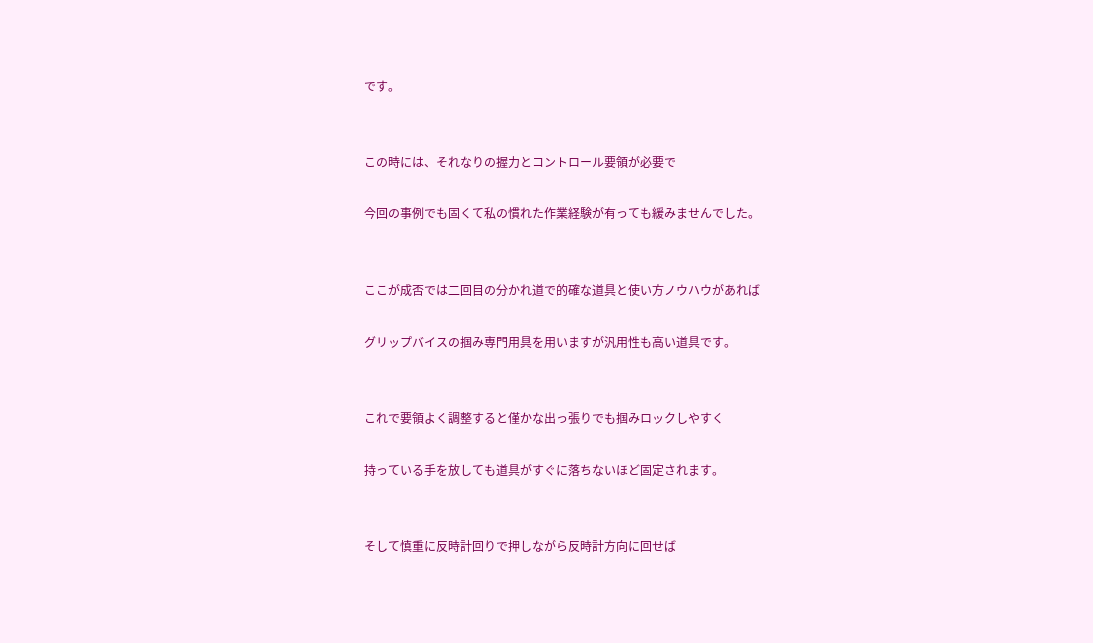です。


この時には、それなりの握力とコントロール要領が必要で

今回の事例でも固くて私の慣れた作業経験が有っても緩みませんでした。


ここが成否では二回目の分かれ道で的確な道具と使い方ノウハウがあれば

グリップバイスの掴み専門用具を用いますが汎用性も高い道具です。


これで要領よく調整すると僅かな出っ張りでも掴みロックしやすく

持っている手を放しても道具がすぐに落ちないほど固定されます。


そして慎重に反時計回りで押しながら反時計方向に回せば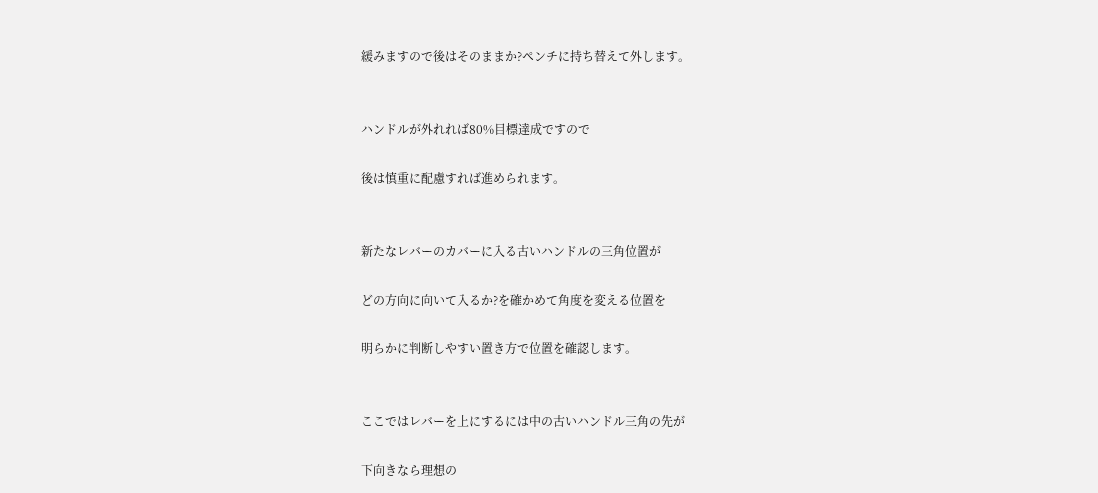緩みますので後はそのままか?ペンチに持ち替えて外します。


ハンドルが外れれば80%目標達成ですので

後は慎重に配慮すれば進められます。


新たなレバーのカバーに入る古いハンドルの三角位置が

どの方向に向いて入るか?を確かめて角度を変える位置を

明らかに判断しやすい置き方で位置を確認します。


ここではレバーを上にするには中の古いハンドル三角の先が

下向きなら理想の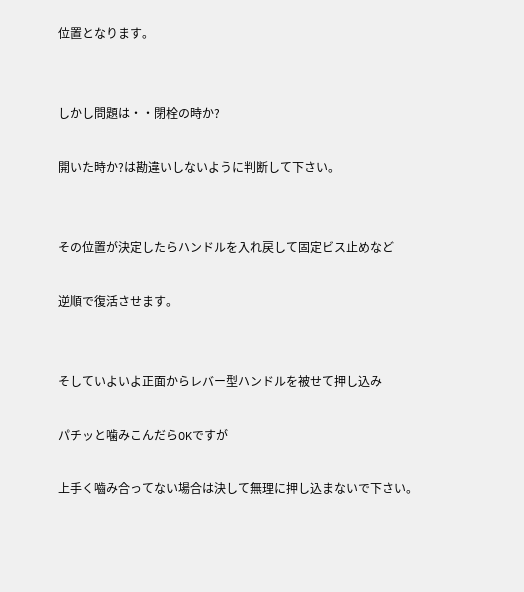位置となります。


しかし問題は・・閉栓の時か?

開いた時か?は勘違いしないように判断して下さい。


その位置が決定したらハンドルを入れ戻して固定ビス止めなど

逆順で復活させます。


そしていよいよ正面からレバー型ハンドルを被せて押し込み

パチッと噛みこんだらOKですが

上手く嚙み合ってない場合は決して無理に押し込まないで下さい。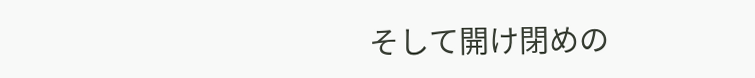そして開け閉めの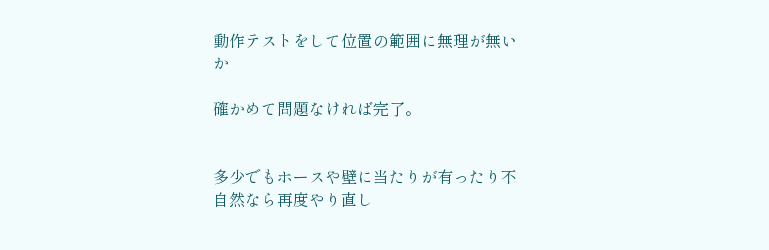動作テストをして位置の範囲に無理が無いか

確かめて問題なければ完了。


多少でもホースや壁に当たりが有ったり不自然なら再度やり直し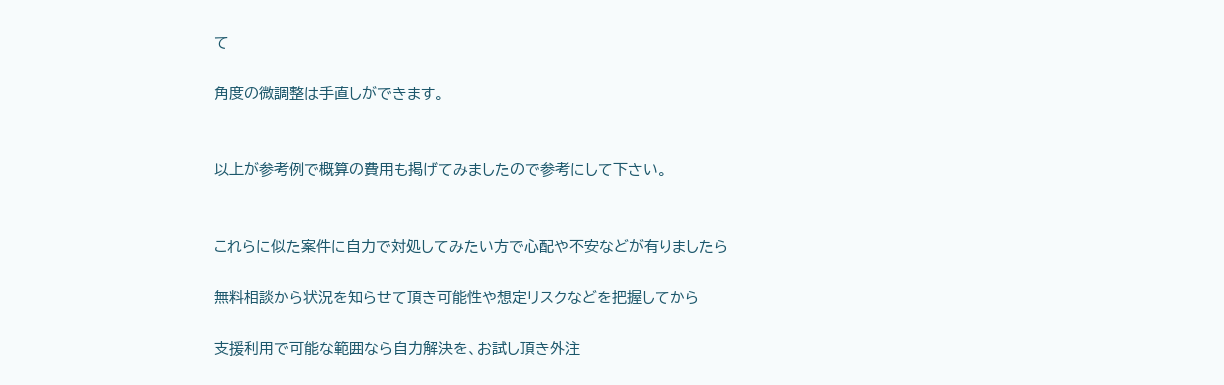て

角度の微調整は手直しができます。


以上が参考例で概算の費用も掲げてみましたので参考にして下さい。


これらに似た案件に自力で対処してみたい方で心配や不安などが有りましたら

無料相談から状況を知らせて頂き可能性や想定リスクなどを把握してから

支援利用で可能な範囲なら自力解決を、お試し頂き外注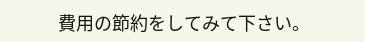費用の節約をしてみて下さい。